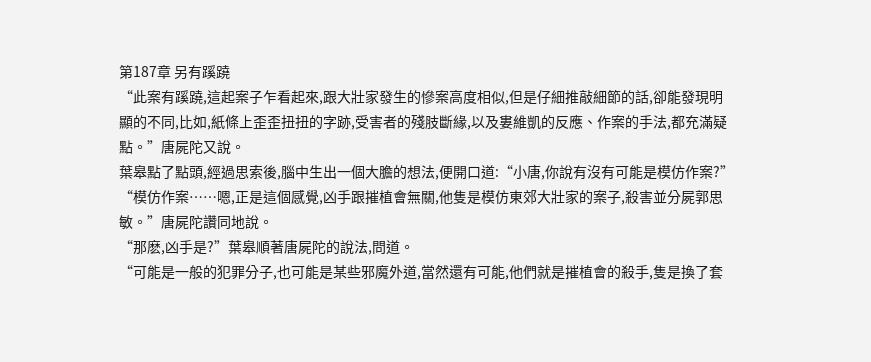第187章 另有蹊蹺
“此案有蹊蹺,這起案子乍看起來,跟大壯家發生的慘案高度相似,但是仔細推敲細節的話,卻能發現明顯的不同,比如,紙條上歪歪扭扭的字跡,受害者的殘肢斷緣,以及婁維凱的反應、作案的手法,都充滿疑點。”唐屍陀又說。
葉皋點了點頭,經過思索後,腦中生出一個大膽的想法,便開口道:“小唐,你說有沒有可能是模仿作案?”
“模仿作案……嗯,正是這個感覺,凶手跟摧植會無關,他隻是模仿東郊大壯家的案子,殺害並分屍郭思敏。”唐屍陀讚同地說。
“那麽,凶手是?”葉皋順著唐屍陀的說法,問道。
“可能是一般的犯罪分子,也可能是某些邪魔外道,當然還有可能,他們就是摧植會的殺手,隻是換了套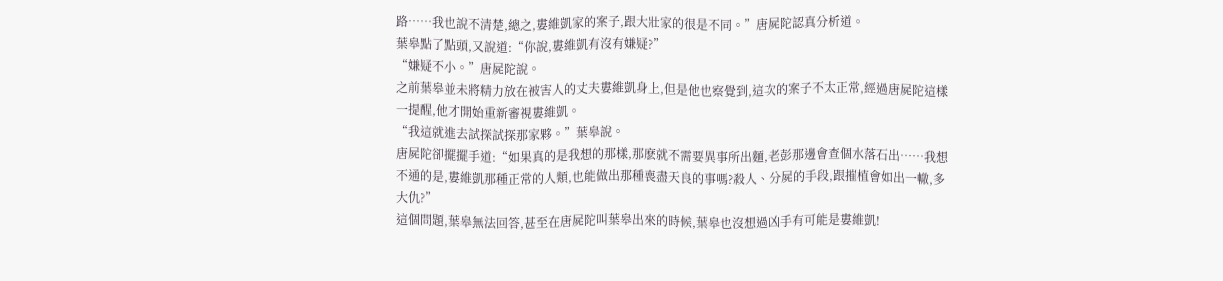路……我也說不清楚,總之,婁維凱家的案子,跟大壯家的很是不同。”唐屍陀認真分析道。
葉皋點了點頭,又說道:“你說,婁維凱有沒有嫌疑?”
“嫌疑不小。”唐屍陀說。
之前葉皋並未將精力放在被害人的丈夫婁維凱身上,但是他也察覺到,這次的案子不太正常,經過唐屍陀這樣一提醒,他才開始重新審視婁維凱。
“我這就進去試探試探那家夥。”葉皋說。
唐屍陀卻擺擺手道:“如果真的是我想的那樣,那麽就不需要異事所出麵,老彭那邊會查個水落石出……我想不通的是,婁維凱那種正常的人類,也能做出那種喪盡天良的事嗎?殺人、分屍的手段,跟摧植會如出一轍,多大仇?”
這個問題,葉皋無法回答,甚至在唐屍陀叫葉皋出來的時候,葉皋也沒想過凶手有可能是婁維凱!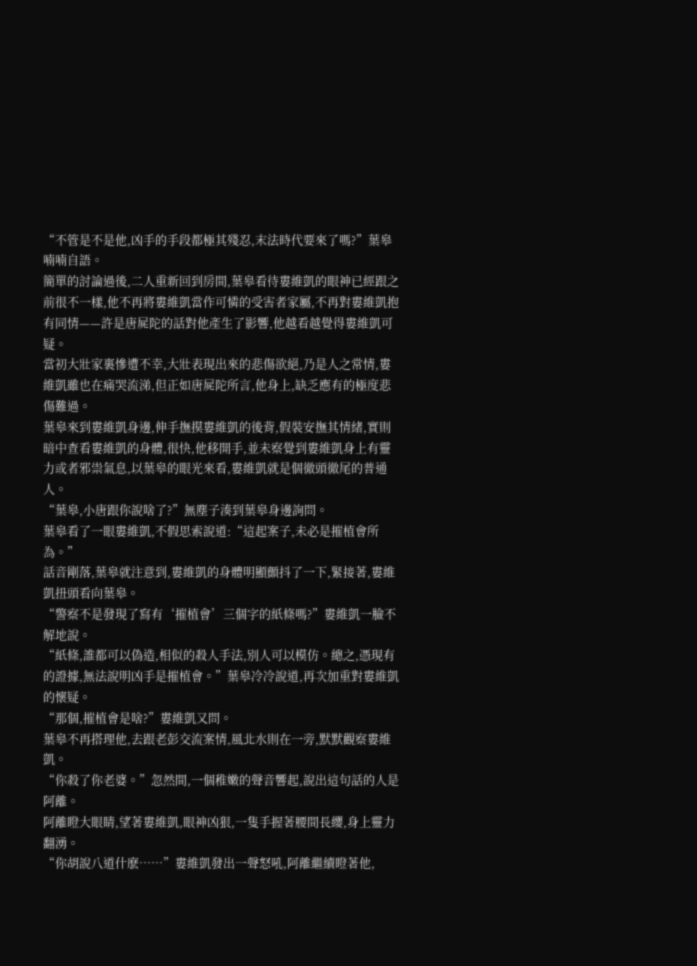“不管是不是他,凶手的手段都極其殘忍,末法時代要來了嗎?”葉皋喃喃自語。
簡單的討論過後,二人重新回到房間,葉皋看待婁維凱的眼神已經跟之前很不一樣,他不再將婁維凱當作可憐的受害者家屬,不再對婁維凱抱有同情——許是唐屍陀的話對他產生了影響,他越看越覺得婁維凱可疑。
當初大壯家裏慘遭不幸,大壯表現出來的悲傷欲絕,乃是人之常情,婁維凱雖也在痛哭流涕,但正如唐屍陀所言,他身上,缺乏應有的極度悲傷難過。
葉皋來到婁維凱身邊,伸手撫摸婁維凱的後背,假裝安撫其情緒,實則暗中查看婁維凱的身體,很快,他移開手,並未察覺到婁維凱身上有靈力或者邪祟氣息,以葉皋的眼光來看,婁維凱就是個徹頭徹尾的普通人。
“葉皋,小唐跟你說啥了?”無塵子湊到葉皋身邊詢問。
葉皋看了一眼婁維凱,不假思索說道:“這起案子,未必是摧植會所為。”
話音剛落,葉皋就注意到,婁維凱的身體明顯顫抖了一下,緊接著,婁維凱扭頭看向葉皋。
“警察不是發現了寫有‘摧植會’三個字的紙條嗎?”婁維凱一臉不解地說。
“紙條,誰都可以偽造,相似的殺人手法,別人可以模仿。總之,憑現有的證據,無法說明凶手是摧植會。”葉皋冷冷說道,再次加重對婁維凱的懷疑。
“那個,摧植會是啥?”婁維凱又問。
葉皋不再搭理他,去跟老彭交流案情,風北水則在一旁,默默觀察婁維凱。
“你殺了你老婆。”忽然間,一個稚嫩的聲音響起,說出這句話的人是阿離。
阿離瞪大眼睛,望著婁維凱,眼神凶狠,一隻手握著腰間長纓,身上靈力翻湧。
“你胡說八道什麽……”婁維凱發出一聲怒吼,阿離繼續瞪著他,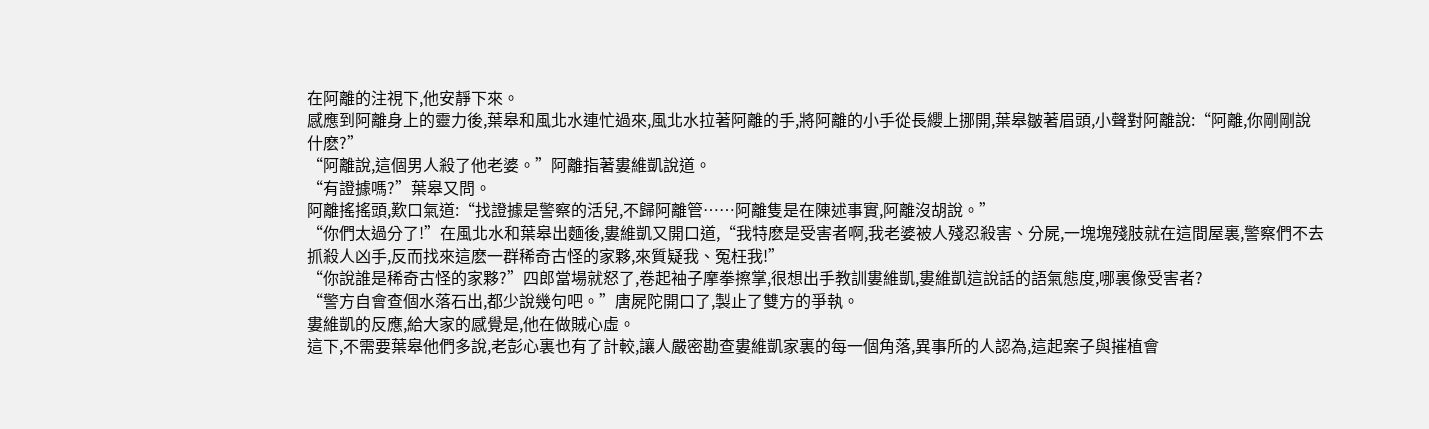在阿離的注視下,他安靜下來。
感應到阿離身上的靈力後,葉皋和風北水連忙過來,風北水拉著阿離的手,將阿離的小手從長纓上挪開,葉皋皺著眉頭,小聲對阿離說:“阿離,你剛剛說什麽?”
“阿離說,這個男人殺了他老婆。”阿離指著婁維凱說道。
“有證據嗎?”葉皋又問。
阿離搖搖頭,歎口氣道:“找證據是警察的活兒,不歸阿離管……阿離隻是在陳述事實,阿離沒胡說。”
“你們太過分了!”在風北水和葉皋出麵後,婁維凱又開口道,“我特麽是受害者啊,我老婆被人殘忍殺害、分屍,一塊塊殘肢就在這間屋裏,警察們不去抓殺人凶手,反而找來這麽一群稀奇古怪的家夥,來質疑我、冤枉我!”
“你說誰是稀奇古怪的家夥?”四郎當場就怒了,卷起袖子摩拳擦掌,很想出手教訓婁維凱,婁維凱這說話的語氣態度,哪裏像受害者?
“警方自會查個水落石出,都少說幾句吧。”唐屍陀開口了,製止了雙方的爭執。
婁維凱的反應,給大家的感覺是,他在做賊心虛。
這下,不需要葉皋他們多說,老彭心裏也有了計較,讓人嚴密勘查婁維凱家裏的每一個角落,異事所的人認為,這起案子與摧植會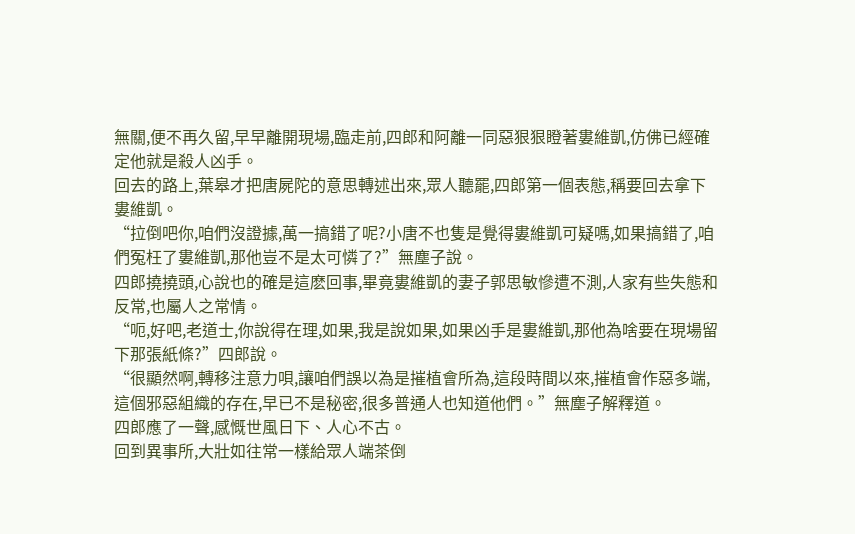無關,便不再久留,早早離開現場,臨走前,四郎和阿離一同惡狠狠瞪著婁維凱,仿佛已經確定他就是殺人凶手。
回去的路上,葉皋才把唐屍陀的意思轉述出來,眾人聽罷,四郎第一個表態,稱要回去拿下婁維凱。
“拉倒吧你,咱們沒證據,萬一搞錯了呢?小唐不也隻是覺得婁維凱可疑嗎,如果搞錯了,咱們冤枉了婁維凱,那他豈不是太可憐了?”無塵子說。
四郎撓撓頭,心說也的確是這麽回事,畢竟婁維凱的妻子郭思敏慘遭不測,人家有些失態和反常,也屬人之常情。
“呃,好吧,老道士,你說得在理,如果,我是說如果,如果凶手是婁維凱,那他為啥要在現場留下那張紙條?”四郎說。
“很顯然啊,轉移注意力唄,讓咱們誤以為是摧植會所為,這段時間以來,摧植會作惡多端,這個邪惡組織的存在,早已不是秘密,很多普通人也知道他們。”無塵子解釋道。
四郎應了一聲,感慨世風日下、人心不古。
回到異事所,大壯如往常一樣給眾人端茶倒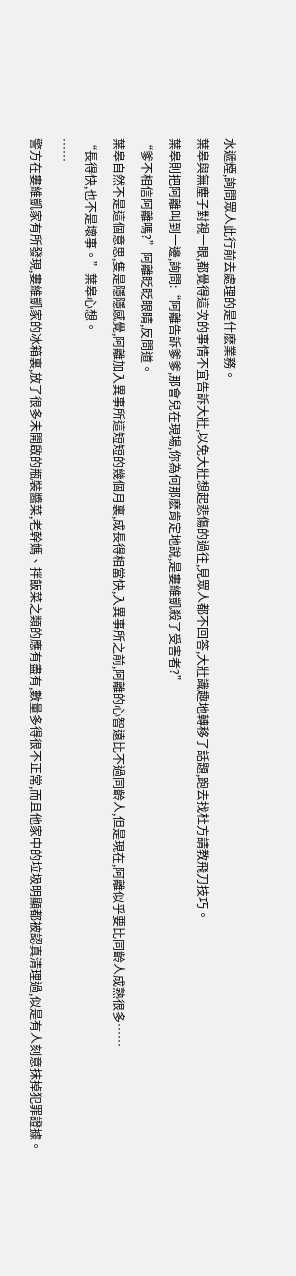水遞煙,詢問眾人此行前去處理的是什麽業務。
葉皋與無塵子對視一眼,都覺得這次的事情不宜告訴大壯,以免大壯想起悲傷的過往,見眾人都不回答,大壯識趣地轉移了話題,跑去找杜方請教飛刀技巧。
葉皋則把阿離叫到一邊,詢問:“阿離告訴爹爹,那會兒在現場,你為何那麽肯定地說,是婁維凱殺了受害者?”
“爹不相信阿離嗎?”阿離眨眨眼睛,反問道。
葉皋自然不是這個意思,隻是隱隱感覺,阿離加入異事所這短短的幾個月裏,成長得相當快,入異事所之前,阿離的心智遠比不過同齡人,但是現在,阿離似乎要比同齡人成熟很多……
“長得快,也不是壞事。”葉皋心想。
……
警方在婁維凱家有所發現,婁維凱家的冰箱裏,放了很多未開啟的瓶裝醬菜,老幹媽、拌飯菜之類的應有盡有,數量多得很不正常,而且他家中的垃圾明顯都被認真清理過,似是有人刻意抹掉犯罪證據。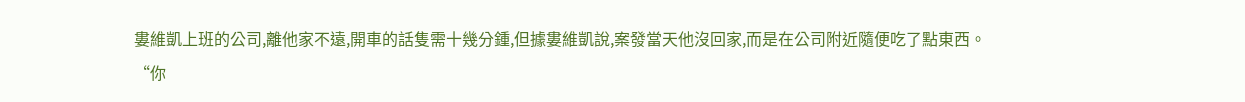婁維凱上班的公司,離他家不遠,開車的話隻需十幾分鍾,但據婁維凱說,案發當天他沒回家,而是在公司附近隨便吃了點東西。
“你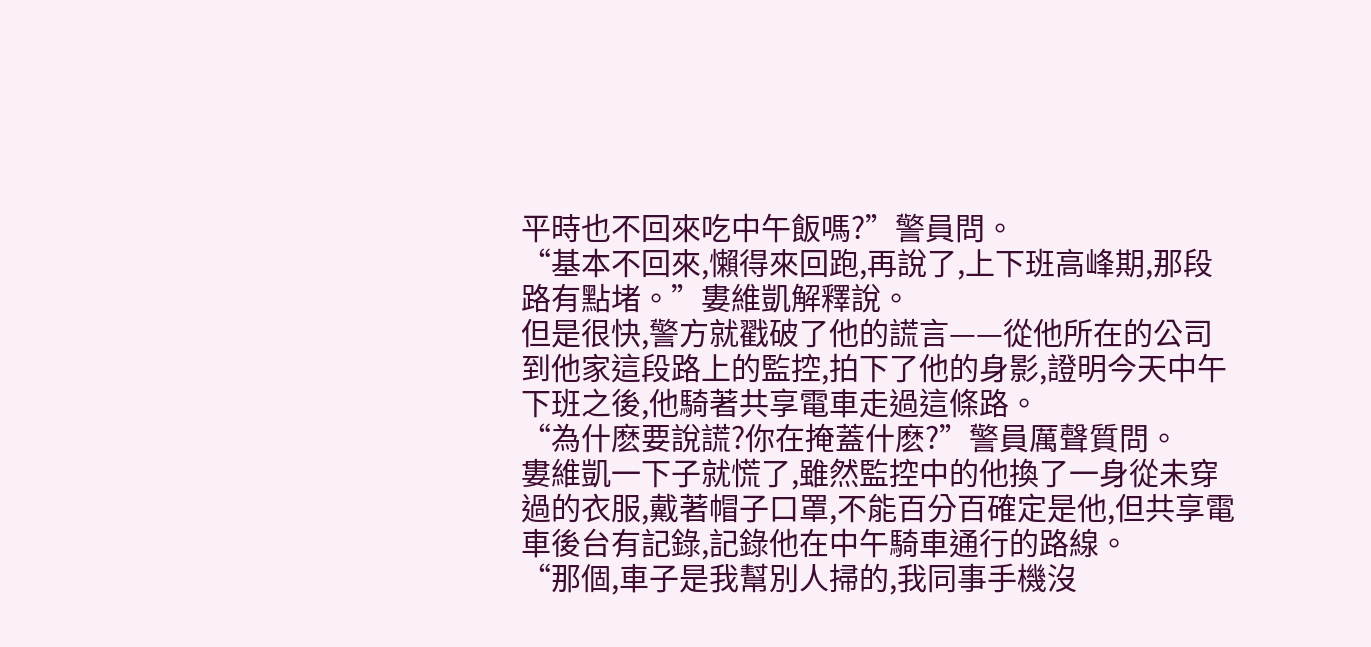平時也不回來吃中午飯嗎?”警員問。
“基本不回來,懶得來回跑,再說了,上下班高峰期,那段路有點堵。”婁維凱解釋說。
但是很快,警方就戳破了他的謊言——從他所在的公司到他家這段路上的監控,拍下了他的身影,證明今天中午下班之後,他騎著共享電車走過這條路。
“為什麽要說謊?你在掩蓋什麽?”警員厲聲質問。
婁維凱一下子就慌了,雖然監控中的他換了一身從未穿過的衣服,戴著帽子口罩,不能百分百確定是他,但共享電車後台有記錄,記錄他在中午騎車通行的路線。
“那個,車子是我幫別人掃的,我同事手機沒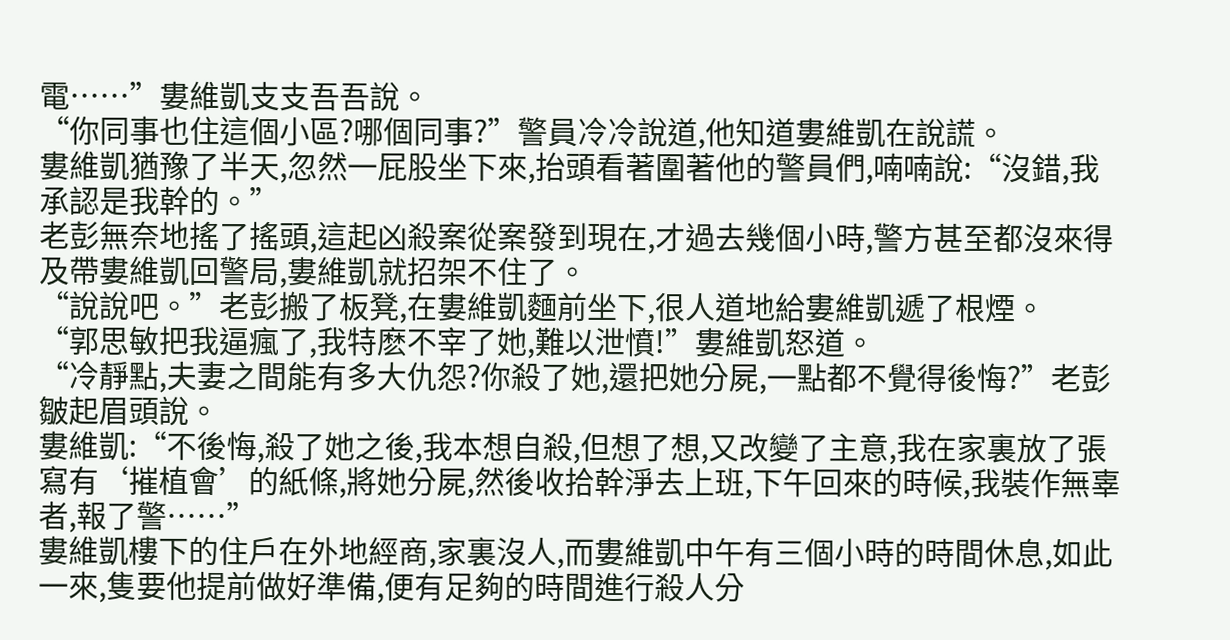電……”婁維凱支支吾吾說。
“你同事也住這個小區?哪個同事?”警員冷冷說道,他知道婁維凱在說謊。
婁維凱猶豫了半天,忽然一屁股坐下來,抬頭看著圍著他的警員們,喃喃說:“沒錯,我承認是我幹的。”
老彭無奈地搖了搖頭,這起凶殺案從案發到現在,才過去幾個小時,警方甚至都沒來得及帶婁維凱回警局,婁維凱就招架不住了。
“說說吧。”老彭搬了板凳,在婁維凱麵前坐下,很人道地給婁維凱遞了根煙。
“郭思敏把我逼瘋了,我特麽不宰了她,難以泄憤!”婁維凱怒道。
“冷靜點,夫妻之間能有多大仇怨?你殺了她,還把她分屍,一點都不覺得後悔?”老彭皺起眉頭說。
婁維凱:“不後悔,殺了她之後,我本想自殺,但想了想,又改變了主意,我在家裏放了張寫有‘摧植會’的紙條,將她分屍,然後收拾幹淨去上班,下午回來的時候,我裝作無辜者,報了警……”
婁維凱樓下的住戶在外地經商,家裏沒人,而婁維凱中午有三個小時的時間休息,如此一來,隻要他提前做好準備,便有足夠的時間進行殺人分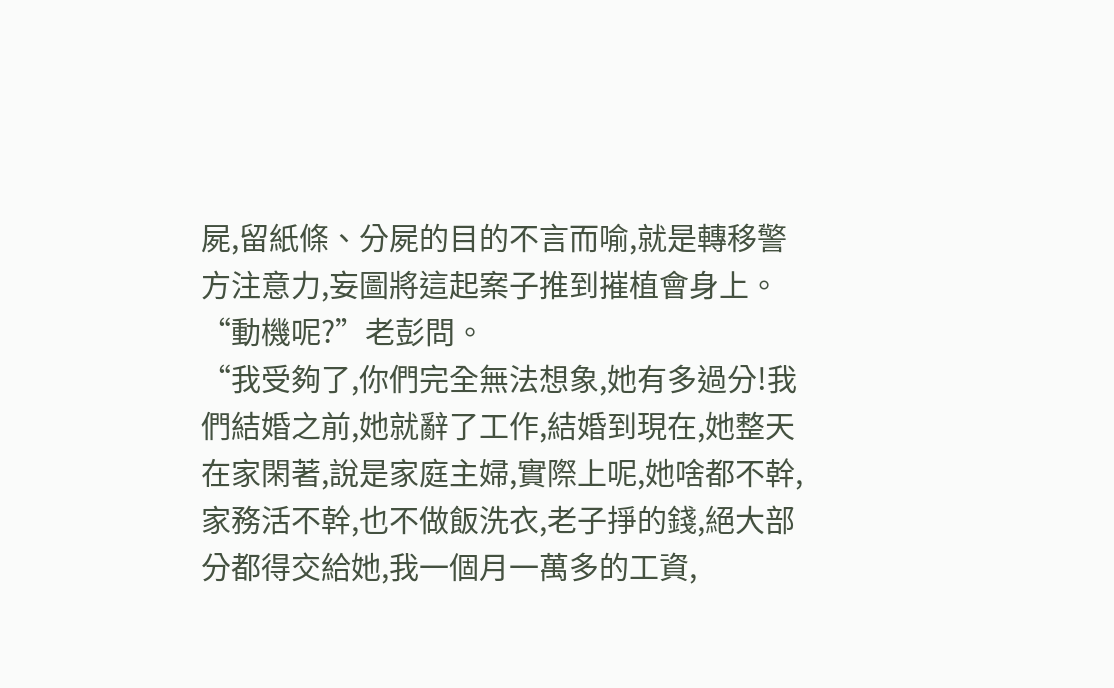屍,留紙條、分屍的目的不言而喻,就是轉移警方注意力,妄圖將這起案子推到摧植會身上。
“動機呢?”老彭問。
“我受夠了,你們完全無法想象,她有多過分!我們結婚之前,她就辭了工作,結婚到現在,她整天在家閑著,說是家庭主婦,實際上呢,她啥都不幹,家務活不幹,也不做飯洗衣,老子掙的錢,絕大部分都得交給她,我一個月一萬多的工資,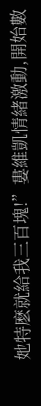她特麽就給我三百塊!”婁維凱情緒激動,開始數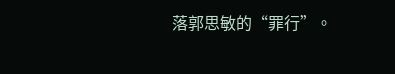落郭思敏的“罪行”。